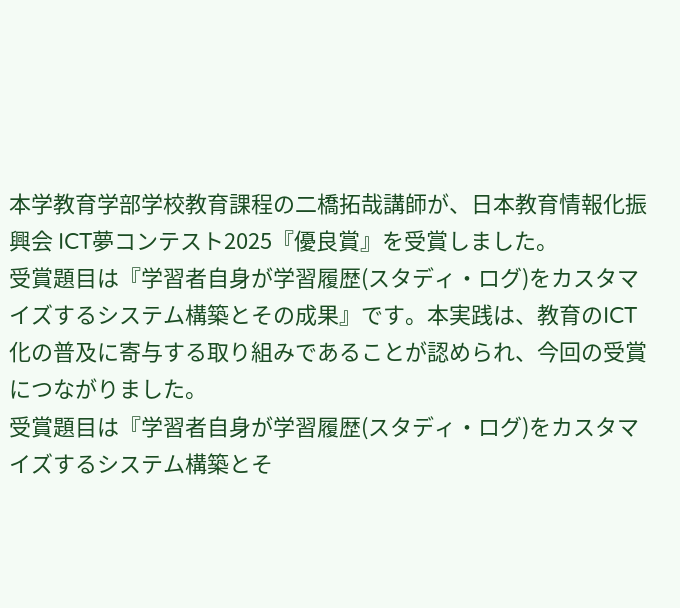本学教育学部学校教育課程の二橋拓哉講師が、日本教育情報化振興会 ICT夢コンテスト2025『優良賞』を受賞しました。
受賞題目は『学習者自身が学習履歴(スタディ・ログ)をカスタマイズするシステム構築とその成果』です。本実践は、教育のICT化の普及に寄与する取り組みであることが認められ、今回の受賞につながりました。
受賞題目は『学習者自身が学習履歴(スタディ・ログ)をカスタマイズするシステム構築とそ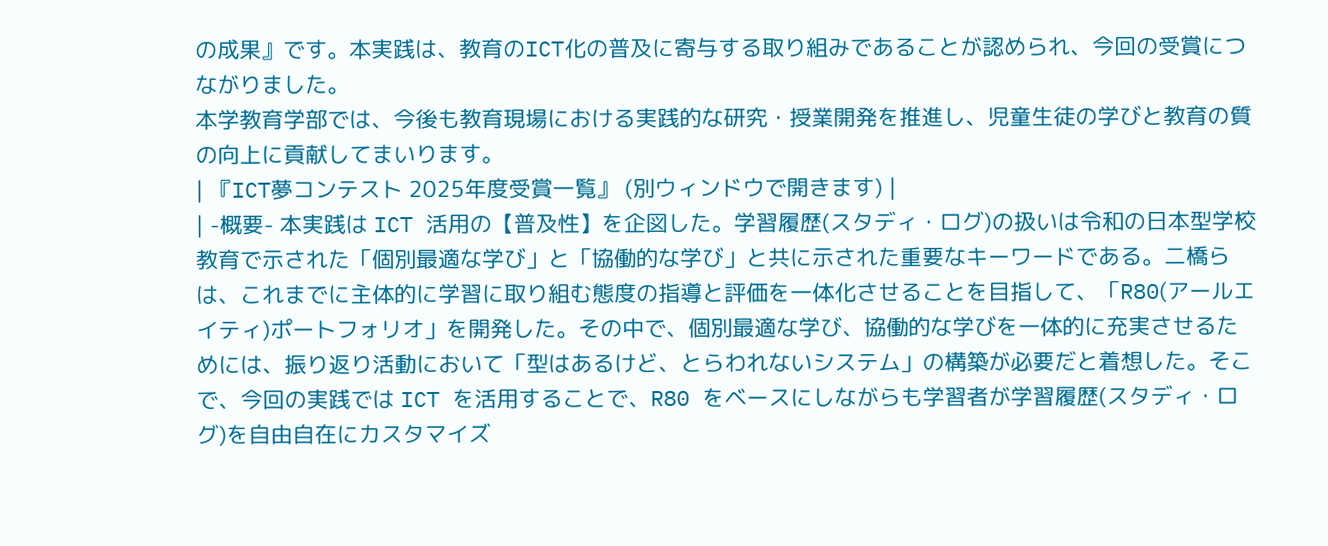の成果』です。本実践は、教育のICT化の普及に寄与する取り組みであることが認められ、今回の受賞につながりました。
本学教育学部では、今後も教育現場における実践的な研究・授業開発を推進し、児童生徒の学びと教育の質の向上に貢献してまいります。
| 『ICT夢コンテスト 2025年度受賞一覧』 (別ウィンドウで開きます) |
| -概要- 本実践は ICT 活用の【普及性】を企図した。学習履歴(スタディ・ログ)の扱いは令和の日本型学校教育で示された「個別最適な学び」と「協働的な学び」と共に示された重要なキーワードである。二橋らは、これまでに主体的に学習に取り組む態度の指導と評価を一体化させることを目指して、「R80(アールエイティ)ポートフォリオ」を開発した。その中で、個別最適な学び、協働的な学びを一体的に充実させるためには、振り返り活動において「型はあるけど、とらわれないシステム」の構築が必要だと着想した。そこで、今回の実践では ICT を活用することで、R80 をベースにしながらも学習者が学習履歴(スタディ・ログ)を自由自在にカスタマイズ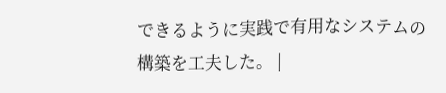できるように実践で有用なシステムの構築を工夫した。 |